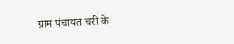ग्राम पंचायत चरी के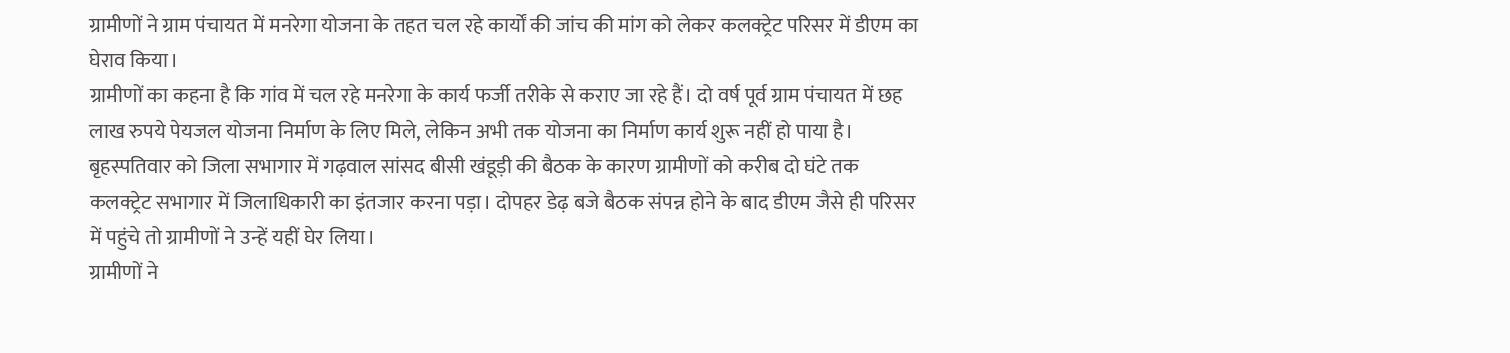ग्रामीणों ने ग्राम पंचायत में मनरेगा योजना के तहत चल रहे कार्यों की जांच की मांग को लेकर कलक्ट्रेट परिसर में डीएम का घेराव किया।
ग्रामीणों का कहना है कि गांव में चल रहे मनरेगा के कार्य फर्जी तरीके से कराए जा रहे हैं। दो वर्ष पूर्व ग्राम पंचायत में छह लाख रुपये पेयजल योजना निर्माण के लिए मिले, लेकिन अभी तक योजना का निर्माण कार्य शुरू नहीं हो पाया है।
बृहस्पतिवार को जिला सभागार में गढ़वाल सांसद बीसी खंडूड़ी की बैठक के कारण ग्रामीणों को करीब दो घंटे तक कलक्ट्रेट सभागार में जिलाधिकारी का इंतजार करना पड़ा। दोपहर डेढ़ बजे बैठक संपन्न होने के बाद डीएम जैसे ही परिसर में पहुंचे तो ग्रामीणों ने उन्हें यहीं घेर लिया।
ग्रामीणों ने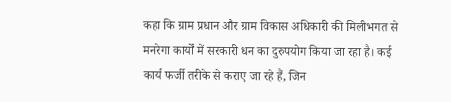कहा कि ग्राम प्रधान और ग्राम विकास अधिकारी की मिलीभगत से मनरेगा कार्यों में सरकारी धन का दुरुपयोग किया जा रहा है। कई कार्य फर्जी तरीके से कराए जा रहे हैं, जिन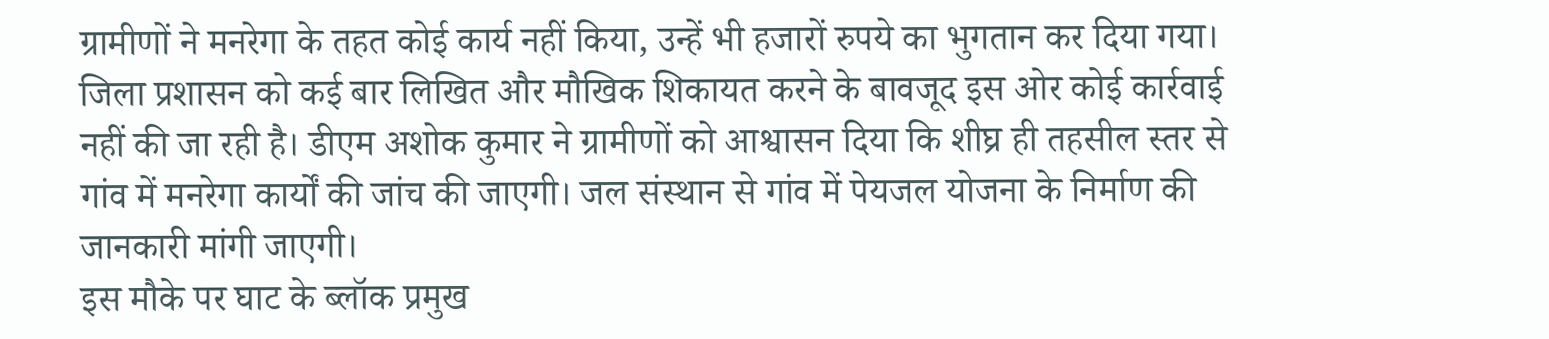ग्रामीणों ने मनरेगा के तहत कोई कार्य नहीं किया, उन्हें भी हजारों रुपये का भुगतान कर दिया गया।
जिला प्रशासन को कई बार लिखित और मौखिक शिकायत करने के बावजूद इस ओर कोई कार्रवाई नहीं की जा रही है। डीएम अशोक कुमार ने ग्रामीणों को आश्वासन दिया कि शीघ्र ही तहसील स्तर से गांव में मनरेगा कार्यों की जांच की जाएगी। जल संस्थान से गांव में पेयजल योजना के निर्माण की जानकारी मांगी जाएगी।
इस मौके पर घाट के ब्लॉक प्रमुख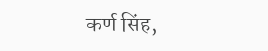कर्ण सिंह,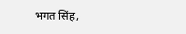भगत सिंह,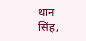थान सिंह,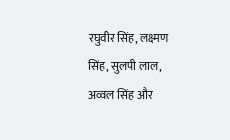रघुवीर सिंह, लक्ष्मण सिंह, सुलपी लाल, अव्वल सिंह और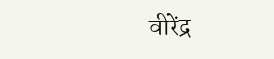वीरेंद्र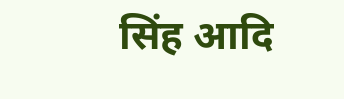सिंह आदि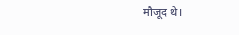मौजूद थे।